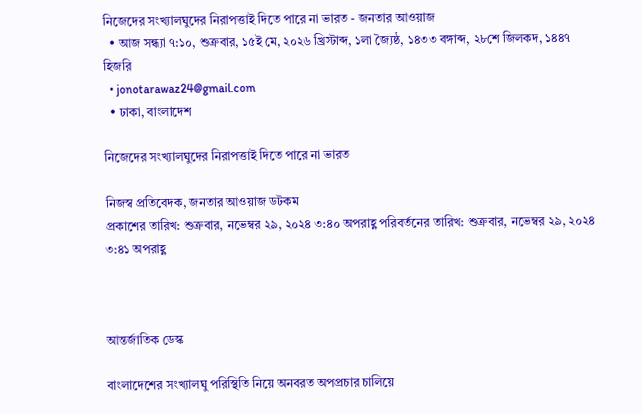নিজেদের সংখ্যালঘুদের নিরাপত্তাই দিতে পারে না ভারত - জনতার আওয়াজ
  • আজ সন্ধ্যা ৭:১০, শুক্রবার, ১৫ই মে, ২০২৬ খ্রিস্টাব্দ, ১লা জ্যৈষ্ঠ, ১৪৩৩ বঙ্গাব্দ, ২৮শে জিলকদ, ১৪৪৭ হিজরি
  • jonotarawaz24@gmail.com
  • ঢাকা, বাংলাদেশ

নিজেদের সংখ্যালঘুদের নিরাপত্তাই দিতে পারে না ভারত

নিজস্ব প্রতিবেদক, জনতার আওয়াজ ডটকম
প্রকাশের তারিখ: শুক্রবার, নভেম্বর ২৯, ২০২৪ ৩:৪০ অপরাহ্ণ পরিবর্তনের তারিখ: শুক্রবার, নভেম্বর ২৯, ২০২৪ ৩:৪১ অপরাহ্ণ



আন্তর্জাতিক ডেস্ক

বাংলাদেশের সংখ্যালঘু পরিস্থিতি নিয়ে অনবরত অপপ্রচার চালিয়ে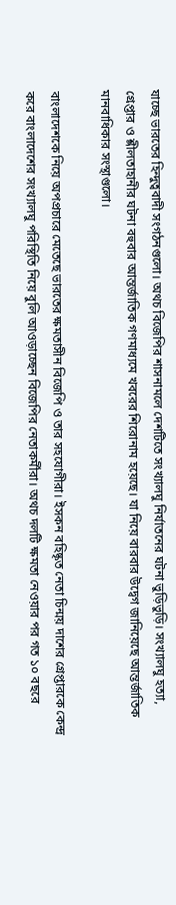যাচ্ছে ভারতের হিন্দুত্ববাদী সংগঠনগুলো। অথচ বিজেপির শাসনামলে দেশটিতে সংখ্যালঘু নির্যাতনের ঘটনা ভুড়িভুড়ি। সংখ্যালঘু হত্যা, গ্রেপ্তার ও শ্লীলতাহানীর ঘটনা বহুবার আন্তর্জাতিক গণমাধ্যমে খবরের শিরোনাম হয়েছে। যা নিয়ে বারবার উদ্বেগ জানিয়েছে আন্তর্জাতিক মানবাধিকার সংস্থাগুলো।

বাংলাদেশকে নিয়ে অপপ্রচারে মেতেছে ভারতের ক্ষমতাসীন বিজেপি ও তার সহযোগীরা। ইসকন বহিষ্কৃত নেতা চিন্ময় দাশের গ্রেপ্তারকে কেন্দ্র করে বাংলাদেশের সংখ্যালঘু পরিস্থিতি নিয়ে বুলি আওড়াচ্ছেন বিজেপির নেতাকর্মীরা। অথচ দলটি ক্ষমতা নেওয়ার পর গত ১০ বছরে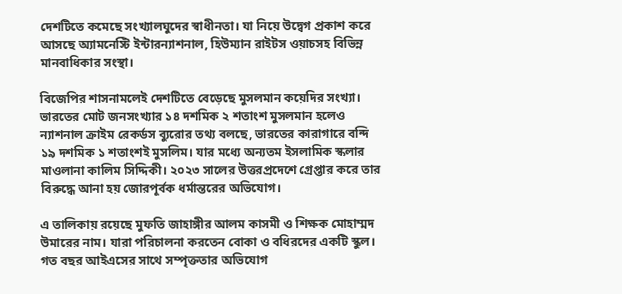দেশটিতে কমেছে সংখ্যালঘুদের স্বাধীনতা। যা নিয়ে উদ্বেগ প্রকাশ করে আসছে অ্যামনেস্টি ইন্টারন্যাশনাল, হিউম্যান রাইটস ওয়াচসহ বিভিন্ন মানবাধিকার সংস্থা।

বিজেপির শাসনামলেই দেশটিতে বেড়েছে মুসলমান কয়েদির সংখ্যা। ভারতের মোট জনসংখ্যার ১৪ দশমিক ২ শতাংশ মুসলমান হলেও ন্যাশনাল ক্রাইম রেকর্ডস ব্যুরোর তথ্য বলছে, ভারতের কারাগারে বন্দি ১৯ দশমিক ১ শতাংশই মুসলিম। যার মধ্যে অন্যতম ইসলামিক স্কলার মাওলানা কালিম সিদ্দিকী। ২০২৩ সালের উত্তরপ্রদেশে গ্রেপ্তার করে তার বিরুদ্ধে আনা হয় জোরপূর্বক ধর্মান্তরের অভিযোগ।

এ তালিকায় রয়েছে মুফতি জাহাঙ্গীর আলম কাসমী ও শিক্ষক মোহাম্মদ উমারের নাম। যারা পরিচালনা করতেন বোকা ও বধিরদের একটি স্কুল। গত বছর আইএসের সাথে সম্পৃক্ততার অভিযোগ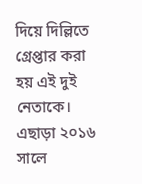দিয়ে দিল্লিতে গ্রেপ্তার করা হয় এই দুই নেতাকে। এছাড়া ২০১৬ সালে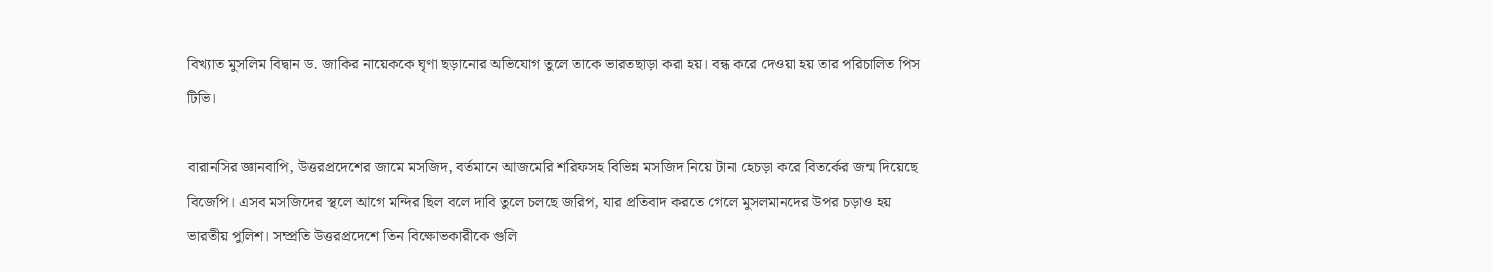বিখ্যাত মুসলিম বিদ্বান ড. জাকির নায়েককে ঘৃণা ছড়ানোর অভিযোগ তুলে তাকে ভারতছাড়া করা হয়। বন্ধ করে দেওয়া হয় তার পরিচালিত পিস টিভি।

বারানসির জ্ঞানবাপি, উত্তরপ্রদেশের জামে মসজিদ, বর্তমানে আজমেরি শরিফসহ বিভিন্ন মসজিদ নিয়ে টানা হেচড়া করে বিতর্কের জন্ম দিয়েছে বিজেপি। এসব মসজিদের স্থলে আগে মন্দির ছিল বলে দাবি তুলে চলছে জরিপ, যার প্রতিবাদ করতে গেলে মুসলমানদের উপর চড়াও হয় ভারতীয় পুলিশ। সম্প্রতি উত্তরপ্রদেশে তিন বিক্ষোভকারীকে গুলি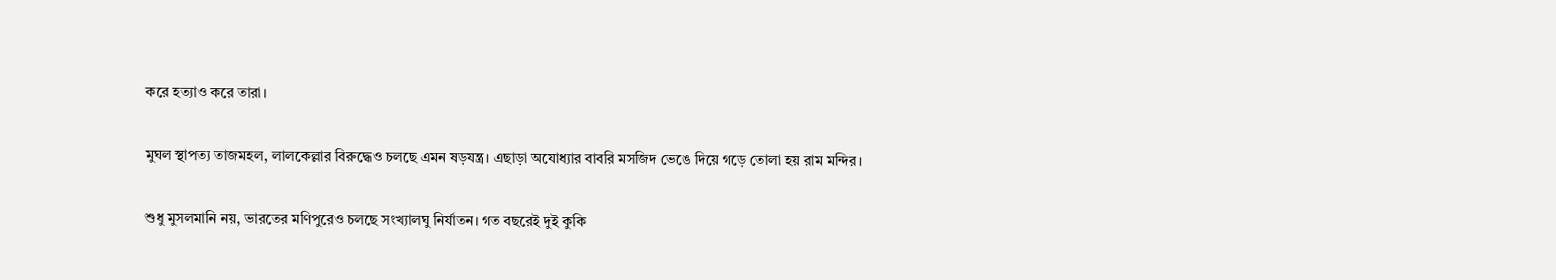করে হত্যাও করে তারা।

মুঘল স্থাপত্য তাজমহল, লালকেল্লার বিরুদ্ধেও চলছে এমন ষড়যন্ত্র। এছাড়া অযোধ্যার বাবরি মসজিদ ভেঙে দিয়ে গড়ে তোলা হয় রাম মন্দির।

শুধু মুসলমানি নয়, ভারতের মণিপুরেও চলছে সংখ্যালঘু নির্যাতন। গত বছরেই দুই কুকি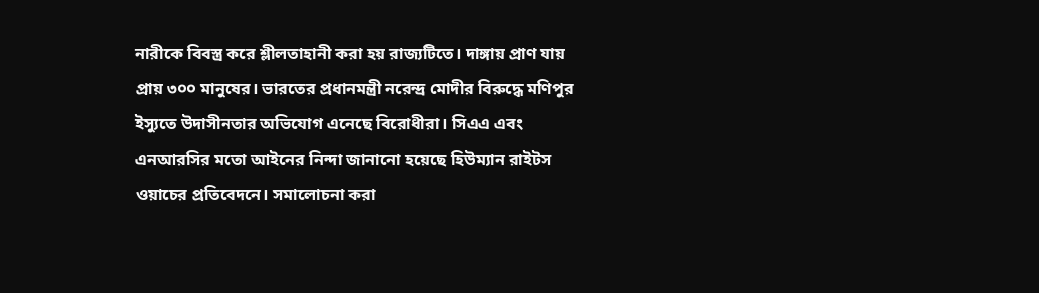নারীকে বিবস্ত্র করে শ্লীলতাহানী করা হয় রাজ্যটিতে। দাঙ্গায় প্রাণ যায় প্রায় ৩০০ মানুষের। ভারতের প্রধানমন্ত্রী নরেন্দ্র মোদীর বিরুদ্ধে মণিপুর ইস্যুতে উদাসীনতার অভিযোগ এনেছে বিরোধীরা। সিএএ এবং এনআরসির মতো আইনের নিন্দা জানানো হয়েছে হিউম্যান রাইটস ওয়াচের প্রতিবেদনে। সমালোচনা করা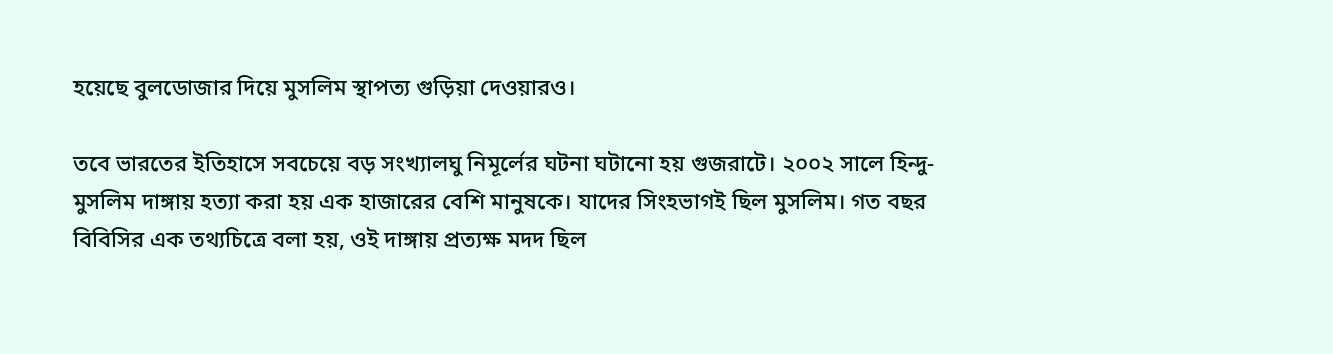হয়েছে বুলডোজার দিয়ে মুসলিম স্থাপত্য গুড়িয়া দেওয়ারও।

তবে ভারতের ইতিহাসে সবচেয়ে বড় সংখ্যালঘু নিমূর্লের ঘটনা ঘটানো হয় গুজরাটে। ২০০২ সালে হিন্দু-মুসলিম দাঙ্গায় হত্যা করা হয় এক হাজারের বেশি মানুষকে। যাদের সিংহভাগই ছিল মুসলিম। গত বছর বিবিসির এক তথ্যচিত্রে বলা হয়, ওই দাঙ্গায় প্রত্যক্ষ মদদ ছিল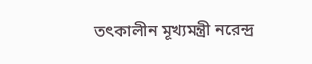তৎকালীন মূখ্যমন্ত্রী নরেন্দ্র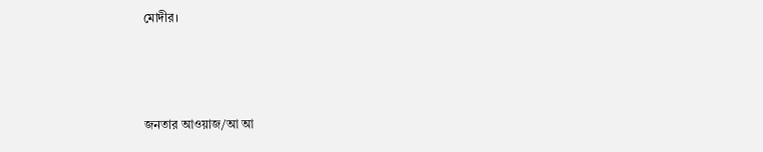মোদীর।



জনতার আওয়াজ/আ আ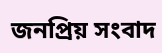জনপ্রিয় সংবাদ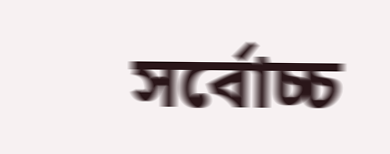সর্বোচ্চ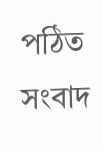পঠিত সংবাদ